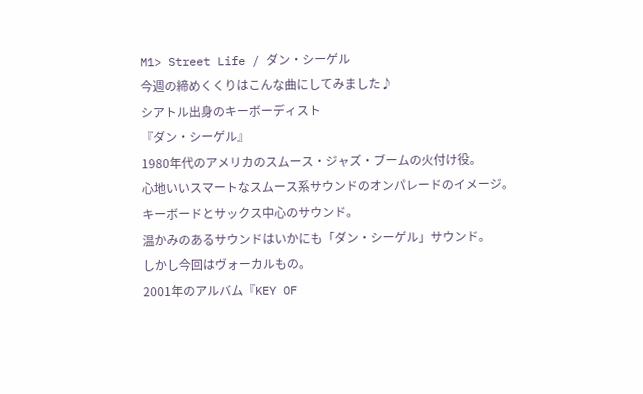M1> Street Life / ダン・シーゲル
今週の締めくくりはこんな曲にしてみました♪
シアトル出身のキーボーディスト
『ダン・シーゲル』
1980年代のアメリカのスムース・ジャズ・ブームの火付け役。
心地いいスマートなスムース系サウンドのオンパレードのイメージ。
キーボードとサックス中心のサウンド。
温かみのあるサウンドはいかにも「ダン・シーゲル」サウンド。
しかし今回はヴォーカルもの。
2001年のアルバム『KEY OF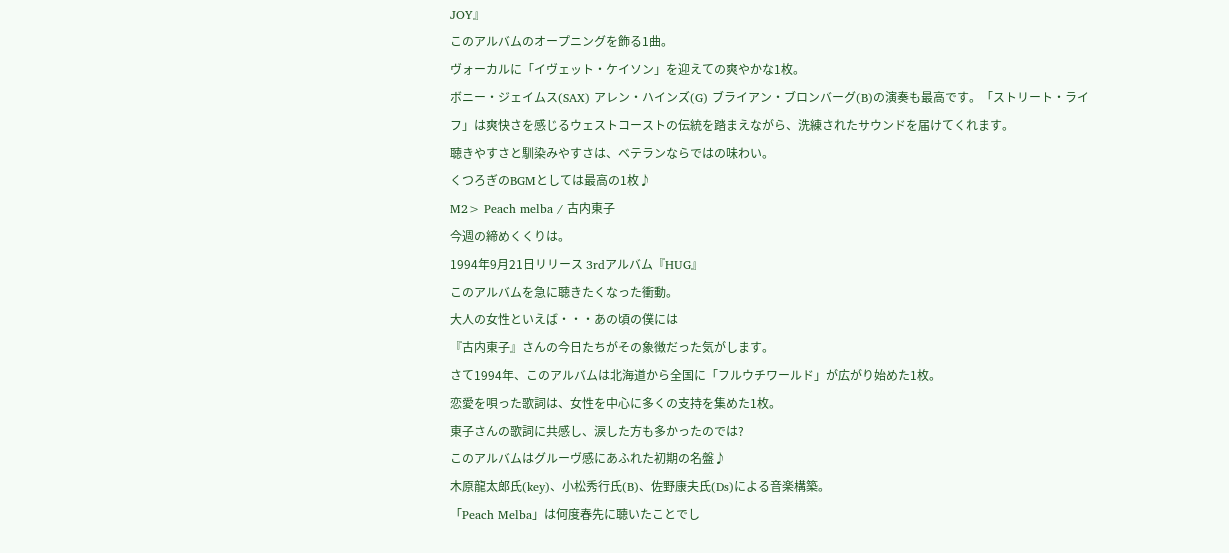JOY』
このアルバムのオープニングを飾る1曲。
ヴォーカルに「イヴェット・ケイソン」を迎えての爽やかな1枚。
ボニー・ジェイムス(SAX) アレン・ハインズ(G) ブライアン・ブロンバーグ(B)の演奏も最高です。「ストリート・ライフ」は爽快さを感じるウェストコーストの伝統を踏まえながら、洗練されたサウンドを届けてくれます。
聴きやすさと馴染みやすさは、ベテランならではの味わい。
くつろぎのBGMとしては最高の1枚♪
M2> Peach melba / 古内東子
今週の締めくくりは。
1994年9月21日リリース 3rdアルバム『HUG』
このアルバムを急に聴きたくなった衝動。
大人の女性といえば・・・あの頃の僕には
『古内東子』さんの今日たちがその象徴だった気がします。
さて1994年、このアルバムは北海道から全国に「フルウチワールド」が広がり始めた1枚。
恋愛を唄った歌詞は、女性を中心に多くの支持を集めた1枚。
東子さんの歌詞に共感し、涙した方も多かったのでは?
このアルバムはグルーヴ感にあふれた初期の名盤♪
木原龍太郎氏(key)、小松秀行氏(B)、佐野康夫氏(Ds)による音楽構築。
「Peach Melba」は何度春先に聴いたことでし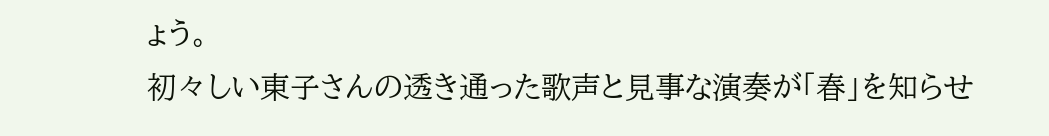ょう。
初々しい東子さんの透き通った歌声と見事な演奏が「春」を知らせ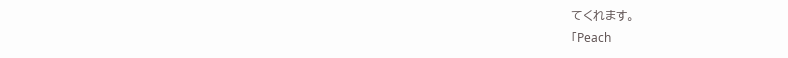てくれます。
「Peach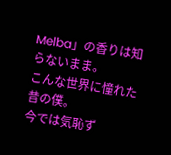Melba」の香りは知らないまま。
こんな世界に憧れた昔の僕。
今では気恥ず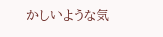かしいような気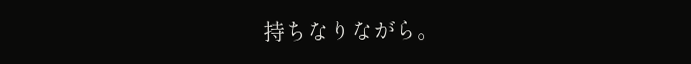持ちなりながら。